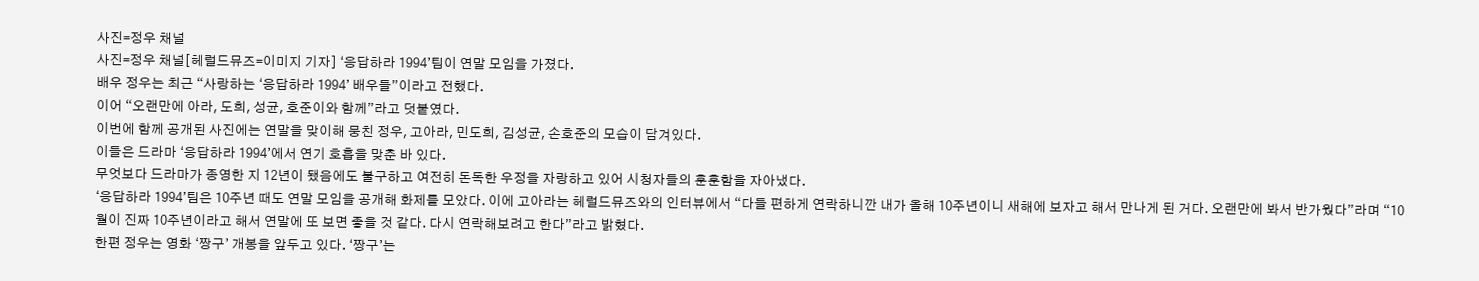사진=정우 채널
사진=정우 채널[헤럴드뮤즈=이미지 기자] ‘응답하라 1994’팀이 연말 모임을 가졌다.
배우 정우는 최근 “사랑하는 ‘응답하라 1994’ 배우들”이라고 전했다.
이어 “오랜만에 아라, 도희, 성균, 호준이와 함께”라고 덧붙였다.
이번에 함께 공개된 사진에는 연말을 맞이해 뭉친 정우, 고아라, 민도희, 김성균, 손호준의 모습이 담겨있다.
이들은 드라마 ‘응답하라 1994’에서 연기 호흡을 맞춘 바 있다.
무엇보다 드라마가 종영한 지 12년이 됐음에도 불구하고 여전히 돈독한 우정을 자랑하고 있어 시청자들의 훈훈함을 자아냈다.
‘응답하라 1994’팀은 10주년 때도 연말 모임을 공개해 화제를 모았다. 이에 고아라는 헤럴드뮤즈와의 인터뷰에서 “다들 편하게 연락하니깐 내가 올해 10주년이니 새해에 보자고 해서 만나게 된 거다. 오랜만에 봐서 반가웠다”라며 “10월이 진짜 10주년이라고 해서 연말에 또 보면 좋을 것 같다. 다시 연락해보려고 한다”라고 밝혔다.
한편 정우는 영화 ‘짱구’ 개봉을 앞두고 있다. ‘짱구’는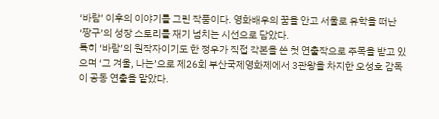‘바람’ 이후의 이야기를 그린 작품이다. 영화배우의 꿈을 안고 서울로 유학을 떠난 ‘짱구’의 성장 스토리를 재기 넘치는 시선으로 담았다.
특히 ‘바람’의 원작자이기도 한 정우가 직접 각본을 쓴 첫 연출작으로 주목을 받고 있으며 ‘그 겨울, 나는’으로 제26회 부산국제영화제에서 3관왕을 차지한 오성호 감독이 공동 연출을 맡았다.